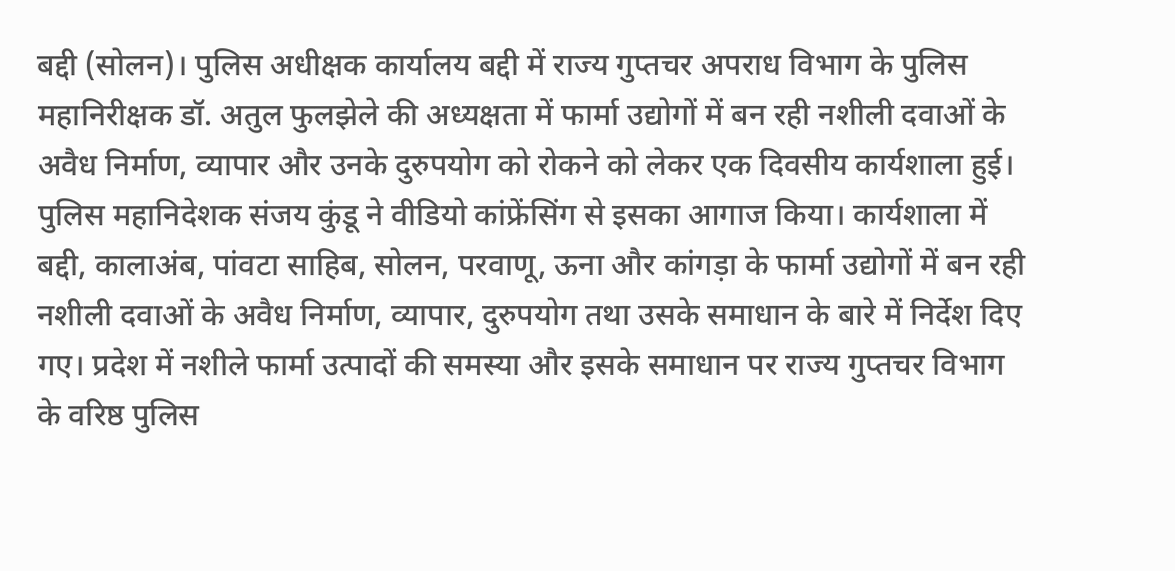बद्दी (सोलन)। पुलिस अधीक्षक कार्यालय बद्दी में राज्य गुप्तचर अपराध विभाग के पुलिस महानिरीक्षक डॉ. अतुल फुलझेले की अध्यक्षता में फार्मा उद्योगों में बन रही नशीली दवाओं के अवैध निर्माण, व्यापार और उनके दुरुपयोग को रोकने को लेकर एक दिवसीय कार्यशाला हुई।
पुलिस महानिदेशक संजय कुंडू ने वीडियो कांफ्रेंसिंग से इसका आगाज किया। कार्यशाला में बद्दी, कालाअंब, पांवटा साहिब, सोलन, परवाणू, ऊना और कांगड़ा के फार्मा उद्योगों में बन रही नशीली दवाओं के अवैध निर्माण, व्यापार, दुरुपयोग तथा उसके समाधान के बारे में निर्देश दिए गए। प्रदेश में नशीले फार्मा उत्पादों की समस्या और इसके समाधान पर राज्य गुप्तचर विभाग के वरिष्ठ पुलिस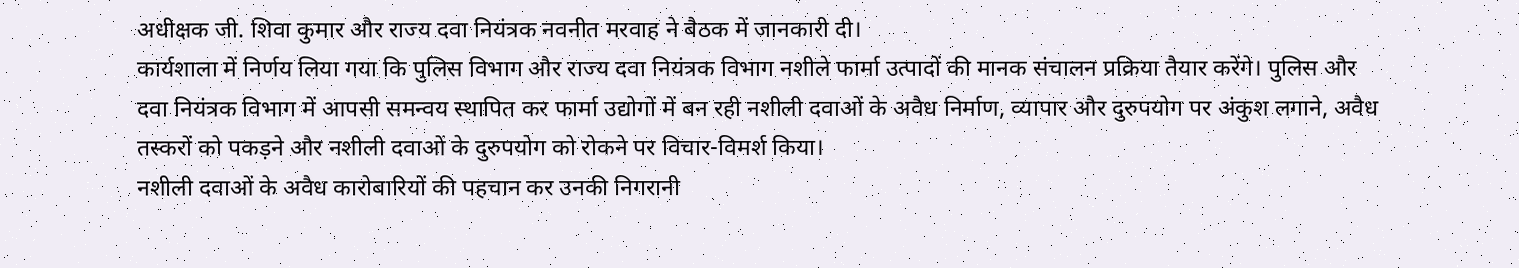अधीक्षक जी. शिवा कुमार और राज्य दवा नियंत्रक नवनीत मरवाह ने बैठक में जानकारी दी।
कार्यशाला में निर्णय लिया गया कि पुलिस विभाग और राज्य दवा नियंत्रक विभाग नशीले फार्मा उत्पादों की मानक संचालन प्रक्रिया तैयार करेंगे। पुलिस और दवा नियंत्रक विभाग में आपसी समन्वय स्थापित कर फार्मा उद्योगों में बन रही नशीली दवाओं के अवैध निर्माण, व्यापार और दुरुपयोग पर अंकुश लगाने, अवैध तस्करों को पकड़ने और नशीली दवाओं के दुरुपयोग को रोकने पर विचार-विमर्श किया।
नशीली दवाओं के अवैध कारोबारियों की पहचान कर उनकी निगरानी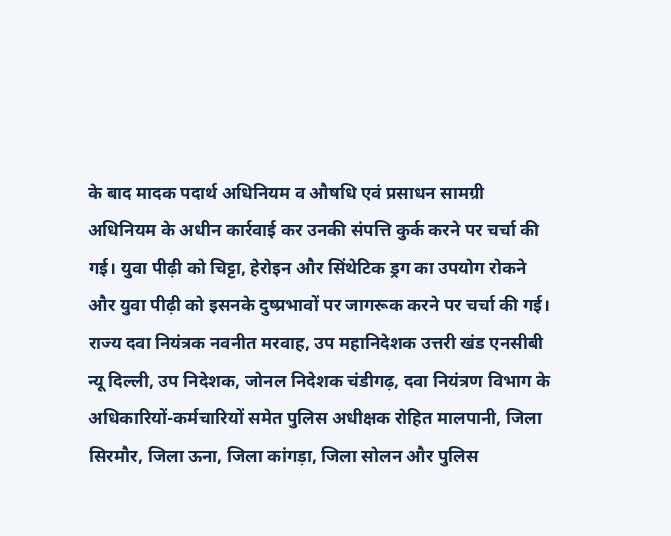के बाद मादक पदार्थ अधिनियम व औषधि एवं प्रसाधन सामग्री अधिनियम के अधीन कार्रवाई कर उनकी संपत्ति कुर्क करने पर चर्चा की गई। युवा पीढ़ी को चिट्टा, हेरोइन और सिंथेटिक ड्रग का उपयोग रोकने और युवा पीढ़ी को इसनके दुष्प्रभावों पर जागरूक करने पर चर्चा की गई।
राज्य दवा नियंत्रक नवनीत मरवाह, उप महानिदेशक उत्तरी खंड एनसीबी न्यू दिल्ली, उप निदेशक, जोनल निदेशक चंडीगढ़, दवा नियंत्रण विभाग के अधिकारियों-कर्मचारियों समेत पुलिस अधीक्षक रोहित मालपानी, जिला सिरमौर, जिला ऊना, जिला कांगड़ा, जिला सोलन और पुलिस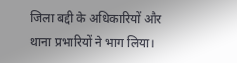जिला बद्दी के अधिकारियों और थाना प्रभारियों ने भाग लिया।